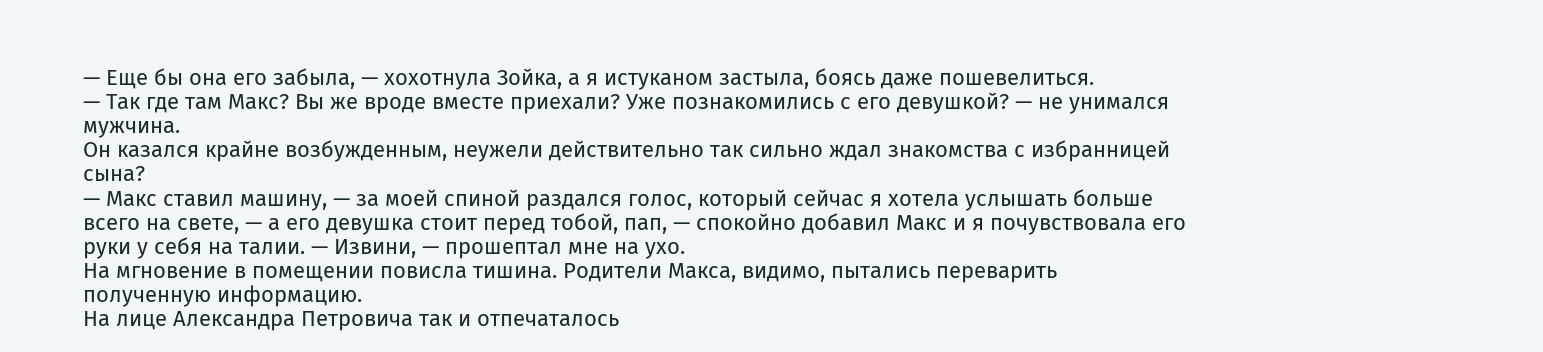— Еще бы она его забыла, — хохотнула Зойка, а я истуканом застыла, боясь даже пошевелиться.
— Так где там Макс? Вы же вроде вместе приехали? Уже познакомились с его девушкой? — не унимался мужчина.
Он казался крайне возбужденным, неужели действительно так сильно ждал знакомства с избранницей сына?
— Макс ставил машину, — за моей спиной раздался голос, который сейчас я хотела услышать больше всего на свете, — а его девушка стоит перед тобой, пап, — спокойно добавил Макс и я почувствовала его руки у себя на талии. — Извини, — прошептал мне на ухо.
На мгновение в помещении повисла тишина. Родители Макса, видимо, пытались переварить полученную информацию.
На лице Александра Петровича так и отпечаталось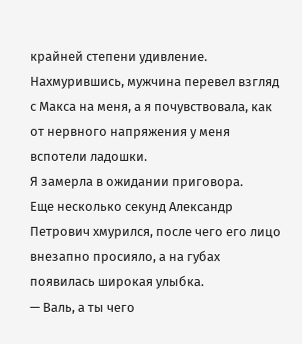крайней степени удивление. Нахмурившись, мужчина перевел взгляд с Макса на меня, а я почувствовала, как от нервного напряжения у меня вспотели ладошки.
Я замерла в ожидании приговора.
Еще несколько секунд Александр Петрович хмурился, после чего его лицо внезапно просияло, а на губах появилась широкая улыбка.
— Валь, а ты чего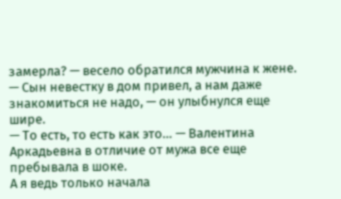замерла? — весело обратился мужчина к жене. — Сын невестку в дом привел, а нам даже знакомиться не надо, — он улыбнулся еще шире.
— То есть, то есть как это… — Валентина Аркадьевна в отличие от мужа все еще пребывала в шоке.
А я ведь только начала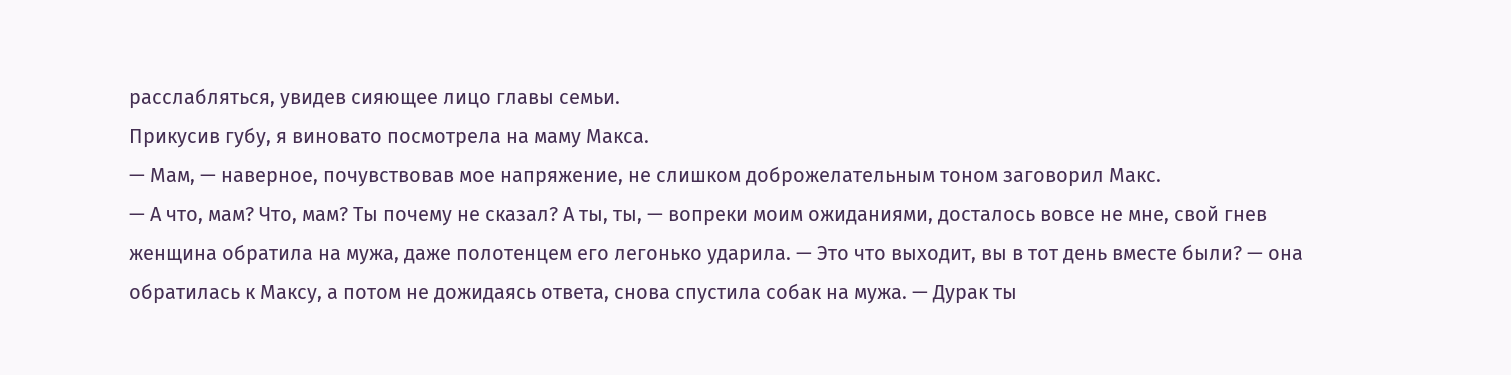расслабляться, увидев сияющее лицо главы семьи.
Прикусив губу, я виновато посмотрела на маму Макса.
— Мам, — наверное, почувствовав мое напряжение, не слишком доброжелательным тоном заговорил Макс.
— А что, мам? Что, мам? Ты почему не сказал? А ты, ты, — вопреки моим ожиданиями, досталось вовсе не мне, свой гнев женщина обратила на мужа, даже полотенцем его легонько ударила. — Это что выходит, вы в тот день вместе были? — она обратилась к Максу, а потом не дожидаясь ответа, снова спустила собак на мужа. — Дурак ты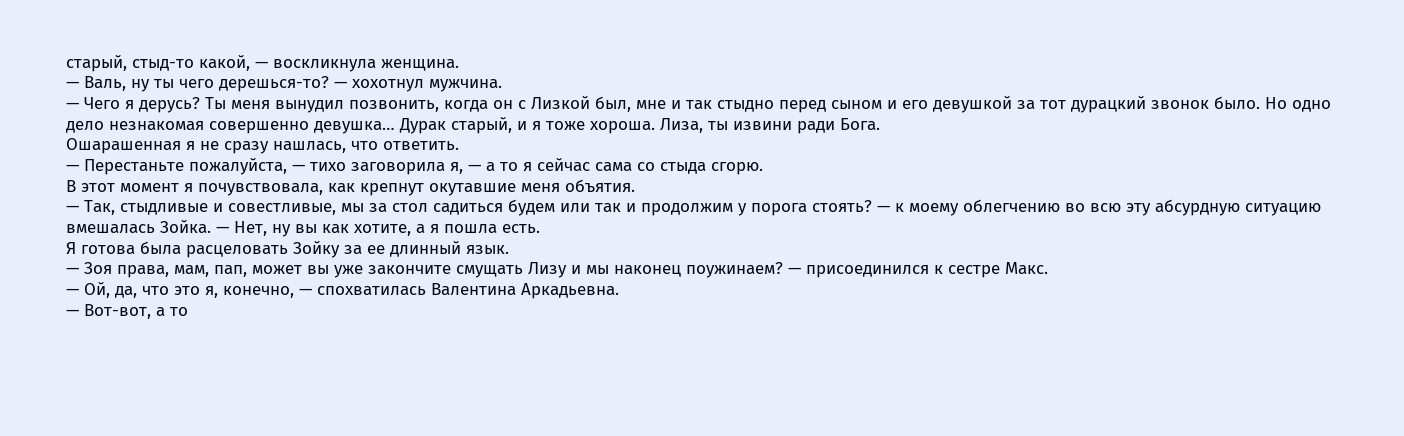старый, стыд-то какой, — воскликнула женщина.
— Валь, ну ты чего дерешься-то? — хохотнул мужчина.
— Чего я дерусь? Ты меня вынудил позвонить, когда он с Лизкой был, мне и так стыдно перед сыном и его девушкой за тот дурацкий звонок было. Но одно дело незнакомая совершенно девушка… Дурак старый, и я тоже хороша. Лиза, ты извини ради Бога.
Ошарашенная я не сразу нашлась, что ответить.
— Перестаньте пожалуйста, — тихо заговорила я, — а то я сейчас сама со стыда сгорю.
В этот момент я почувствовала, как крепнут окутавшие меня объятия.
— Так, стыдливые и совестливые, мы за стол садиться будем или так и продолжим у порога стоять? — к моему облегчению во всю эту абсурдную ситуацию вмешалась Зойка. — Нет, ну вы как хотите, а я пошла есть.
Я готова была расцеловать Зойку за ее длинный язык.
— Зоя права, мам, пап, может вы уже закончите смущать Лизу и мы наконец поужинаем? — присоединился к сестре Макс.
— Ой, да, что это я, конечно, — спохватилась Валентина Аркадьевна.
— Вот-вот, а то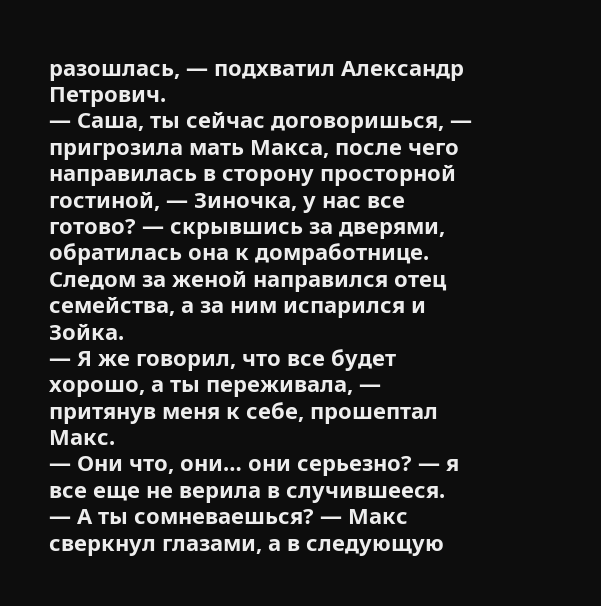разошлась, — подхватил Александр Петрович.
— Саша, ты сейчас договоришься, — пригрозила мать Макса, после чего направилась в сторону просторной гостиной, — Зиночка, у нас все готово? — скрывшись за дверями, обратилась она к домработнице.
Следом за женой направился отец семейства, а за ним испарился и Зойка.
— Я же говорил, что все будет хорошо, а ты переживала, — притянув меня к себе, прошептал Макс.
— Они что, они… они серьезно? — я все еще не верила в случившееся.
— А ты сомневаешься? — Макс сверкнул глазами, а в следующую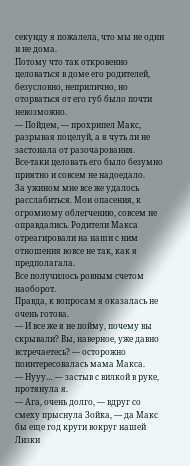секунду я пожалела, что мы не одни и не дома.
Потому что так откровенно целоваться в доме его родителей, безусловно, неприлично, но оторваться от его губ было почти невозможно.
— Пойдем, — прохрипел Макс, разрывая поцелуй, а я чуть ли не застонала от разочарования.
Все-таки целовать его было безумно приятно и совсем не надоедало.
За ужином мне все же удалось расслабиться. Мои опасения, к огромному облегчению, совсем не оправдались. Родители Макса отреагировали на наши с ним отношения вовсе не так, как я предполагала.
Все получилось ровным счетом наоборот.
Правда, к вопросам я оказалась не очень готова.
— И все же я не пойму, почему вы скрывали? Вы, наверное, уже давно встречаетесь? — осторожно поинтересовалась мама Макса.
— Нууу… — застыв с вилкой в руке, протянула я.
— Ага, очень долго, — вдруг со смеху прыснула Зойка, — да Макс бы еще год круги вокруг нашей Лизки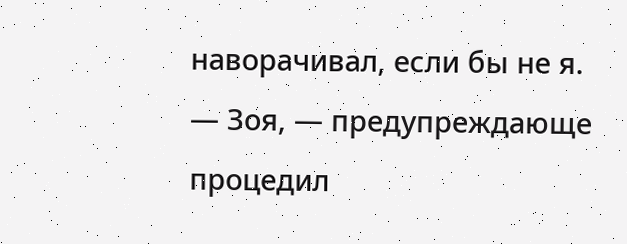наворачивал, если бы не я.
— Зоя, — предупреждающе процедил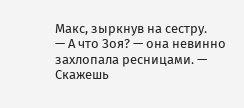Макс, зыркнув на сестру.
— А что Зоя? — она невинно захлопала ресницами. — Скажешь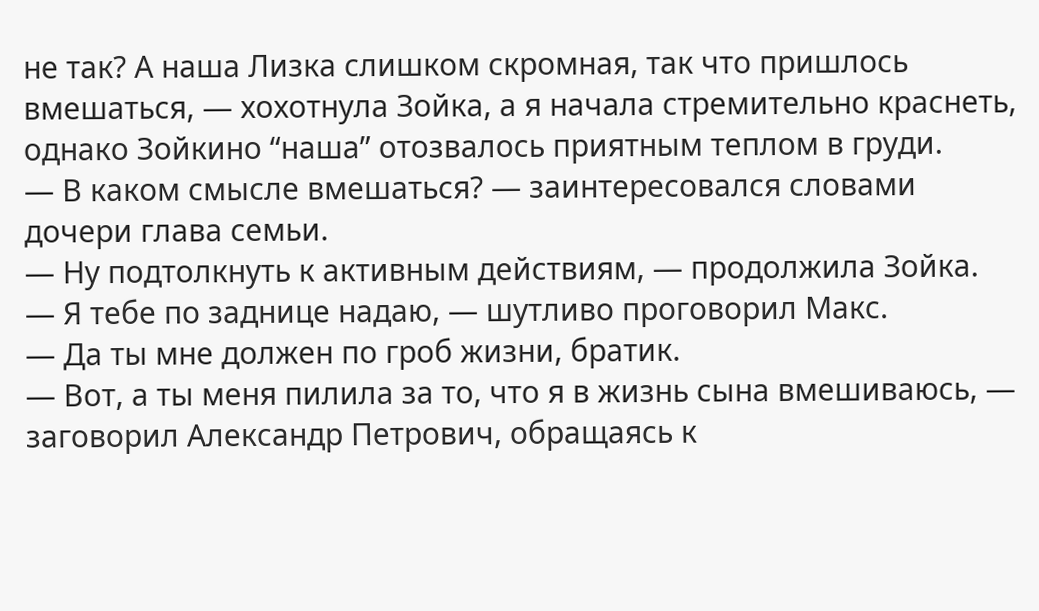не так? А наша Лизка слишком скромная, так что пришлось вмешаться, — хохотнула Зойка, а я начала стремительно краснеть, однако Зойкино “наша” отозвалось приятным теплом в груди.
— В каком смысле вмешаться? — заинтересовался словами дочери глава семьи.
— Ну подтолкнуть к активным действиям, — продолжила Зойка.
— Я тебе по заднице надаю, — шутливо проговорил Макс.
— Да ты мне должен по гроб жизни, братик.
— Вот, а ты меня пилила за то, что я в жизнь сына вмешиваюсь, — заговорил Александр Петрович, обращаясь к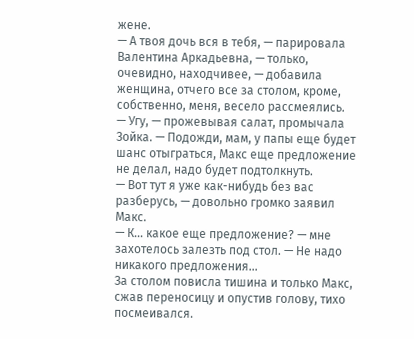жене.
— А твоя дочь вся в тебя, — парировала Валентина Аркадьевна, — только, очевидно, находчивее, — добавила женщина, отчего все за столом, кроме, собственно, меня, весело рассмеялись.
— Угу, — прожевывая салат, промычала Зойка. — Подожди, мам, у папы еще будет шанс отыграться, Макс еще предложение не делал, надо будет подтолкнуть.
— Вот тут я уже как-нибудь без вас разберусь, — довольно громко заявил Макс.
— К… какое еще предложение? — мне захотелось залезть под стол. — Не надо никакого предложения…
За столом повисла тишина и только Макс, сжав переносицу и опустив голову, тихо посмеивался.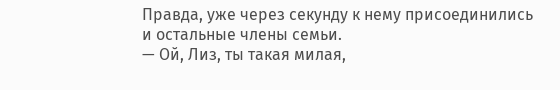Правда, уже через секунду к нему присоединились и остальные члены семьи.
— Ой, Лиз, ты такая милая,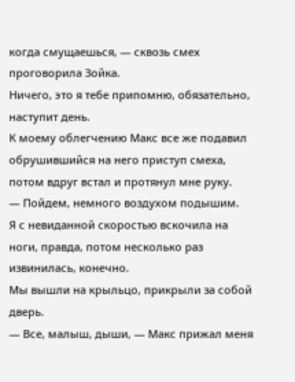когда смущаешься, — сквозь смех проговорила Зойка.
Ничего, это я тебе припомню, обязательно, наступит день.
К моему облегчению Макс все же подавил обрушившийся на него приступ смеха, потом вдруг встал и протянул мне руку.
— Пойдем, немного воздухом подышим.
Я с невиданной скоростью вскочила на ноги, правда, потом несколько раз извинилась, конечно.
Мы вышли на крыльцо, прикрыли за собой дверь.
— Все, малыш, дыши, — Макс прижал меня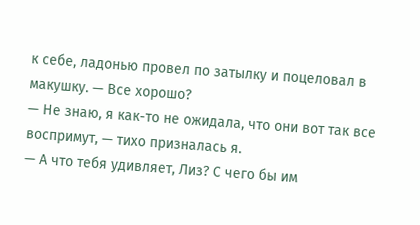к себе, ладонью провел по затылку и поцеловал в макушку. — Все хорошо?
— Не знаю, я как-то не ожидала, что они вот так все воспримут, — тихо призналась я.
— А что тебя удивляет, Лиз? С чего бы им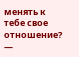менять к тебе свое отношение?
—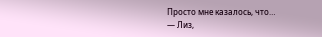Просто мне казалось, что…
— Лиз,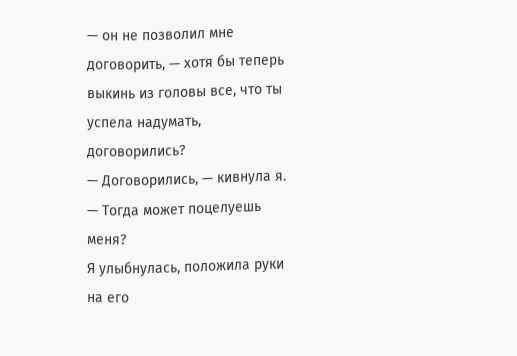— он не позволил мне договорить, — хотя бы теперь выкинь из головы все, что ты успела надумать, договорились?
— Договорились, — кивнула я.
— Тогда может поцелуешь меня?
Я улыбнулась, положила руки на его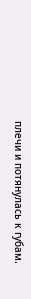плечи и потянулась к губам.